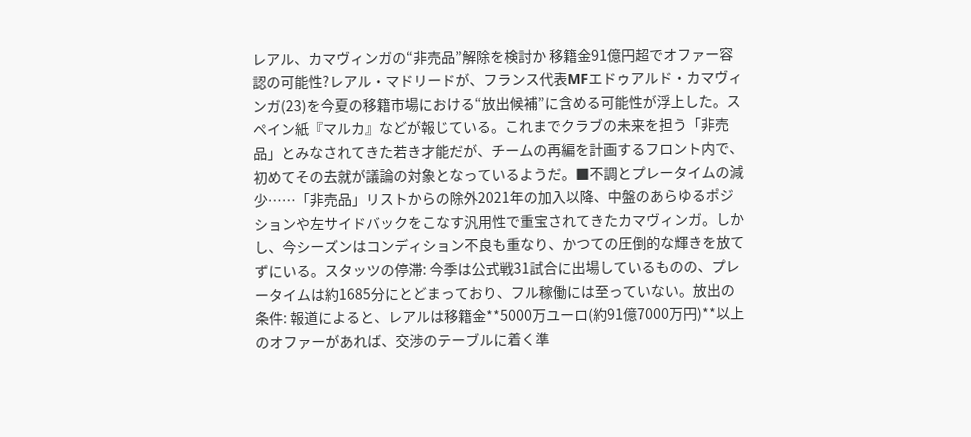レアル、カマヴィンガの“非売品”解除を検討か 移籍金91億円超でオファー容認の可能性?レアル・マドリードが、フランス代表MFエドゥアルド・カマヴィンガ(23)を今夏の移籍市場における“放出候補”に含める可能性が浮上した。スペイン紙『マルカ』などが報じている。これまでクラブの未来を担う「非売品」とみなされてきた若き才能だが、チームの再編を計画するフロント内で、初めてその去就が議論の対象となっているようだ。■不調とプレータイムの減少……「非売品」リストからの除外2021年の加入以降、中盤のあらゆるポジションや左サイドバックをこなす汎用性で重宝されてきたカマヴィンガ。しかし、今シーズンはコンディション不良も重なり、かつての圧倒的な輝きを放てずにいる。スタッツの停滞: 今季は公式戦31試合に出場しているものの、プレータイムは約1685分にとどまっており、フル稼働には至っていない。放出の条件: 報道によると、レアルは移籍金**5000万ユーロ(約91億7000万円)**以上のオファーがあれば、交渉のテーブルに着く準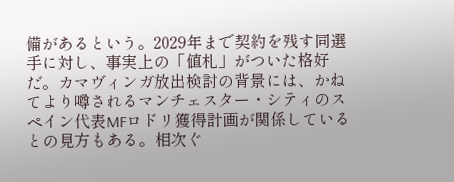備があるという。2029年まで契約を残す同選手に対し、事実上の「値札」がついた格好だ。カマヴィンガ放出検討の背景には、かねてより噂されるマンチェスター・シティのスペイン代表MFロドリ獲得計画が関係しているとの見方もある。相次ぐ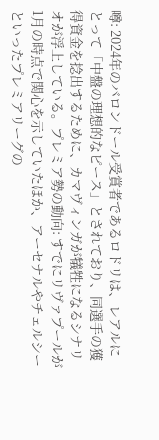噂: 2024年のバロンドール受賞者であるロドリは、レアルにとって「中盤の理想的なピース」とされており、同選手の獲得資金を捻出するために、カマヴィンガが犠牲になるシナリオが浮上している。プレミア勢の動向: すでにリヴァプールが1月の時点で関心を示していたほか、アーセナルやチェルシーといったプレミアリーグの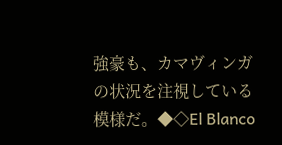強豪も、カマヴィンガの状況を注視している模様だ。◆◇El Blanco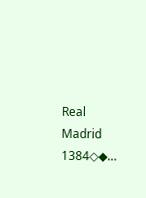Real Madrid 1384◇◆…